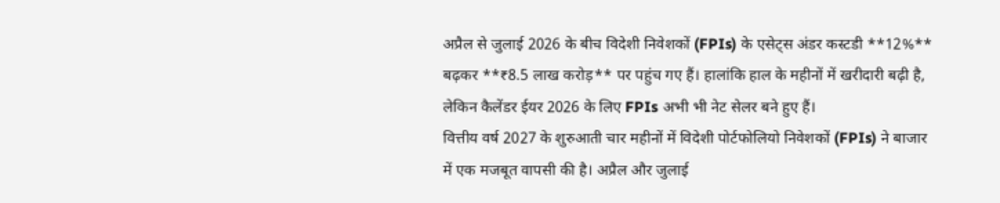अप्रैल से जुलाई 2026 के बीच विदेशी निवेशकों (FPIs) के एसेट्स अंडर कस्टडी **12%** बढ़कर **₹8.5 लाख करोड़** पर पहुंच गए हैं। हालांकि हाल के महीनों में खरीदारी बढ़ी है, लेकिन कैलेंडर ईयर 2026 के लिए FPIs अभी भी नेट सेलर बने हुए हैं।
वित्तीय वर्ष 2027 के शुरुआती चार महीनों में विदेशी पोर्टफोलियो निवेशकों (FPIs) ने बाजार में एक मजबूत वापसी की है। अप्रैल और जुलाई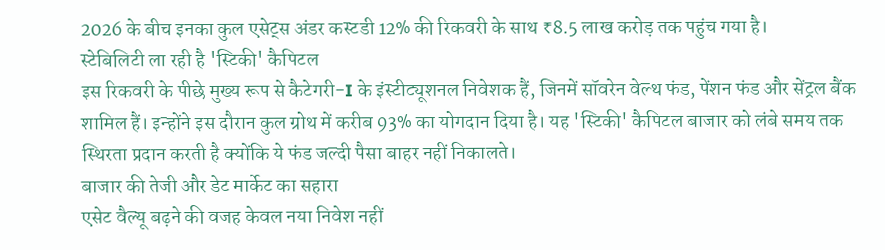2026 के बीच इनका कुल एसेट्स अंडर कस्टडी 12% की रिकवरी के साथ ₹8.5 लाख करोड़ तक पहुंच गया है।
स्टेबिलिटी ला रही है 'स्टिकी' कैपिटल
इस रिकवरी के पीछे मुख्य रूप से कैटेगरी-I के इंस्टीट्यूशनल निवेशक हैं, जिनमें सॉवरेन वेल्थ फंड, पेंशन फंड और सेंट्रल बैंक शामिल हैं। इन्होंने इस दौरान कुल ग्रोथ में करीब 93% का योगदान दिया है। यह 'स्टिकी' कैपिटल बाजार को लंबे समय तक स्थिरता प्रदान करती है क्योंकि ये फंड जल्दी पैसा बाहर नहीं निकालते।
बाजार की तेजी और डेट मार्केट का सहारा
एसेट वैल्यू बढ़ने की वजह केवल नया निवेश नहीं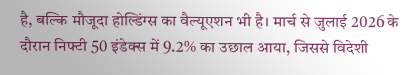है, बल्कि मौजूदा होल्डिंग्स का वैल्यूएशन भी है। मार्च से जुलाई 2026 के दौरान निफ्टी 50 इंडेक्स में 9.2% का उछाल आया, जिससे विदेशी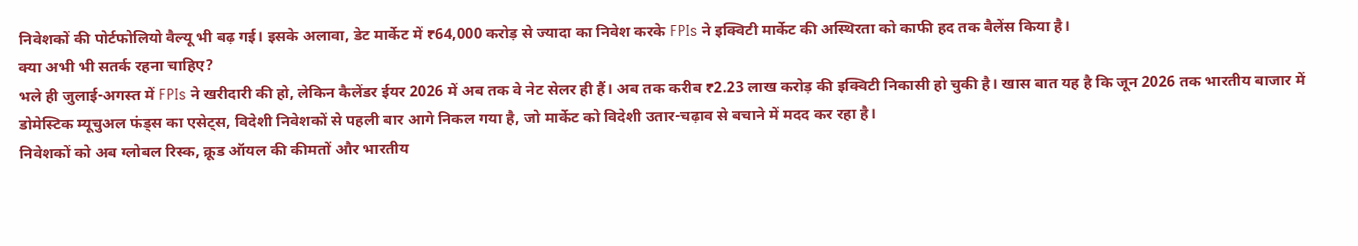निवेशकों की पोर्टफोलियो वैल्यू भी बढ़ गई। इसके अलावा, डेट मार्केट में ₹64,000 करोड़ से ज्यादा का निवेश करके FPIs ने इक्विटी मार्केट की अस्थिरता को काफी हद तक बैलेंस किया है।
क्या अभी भी सतर्क रहना चाहिए?
भले ही जुलाई-अगस्त में FPIs ने खरीदारी की हो, लेकिन कैलेंडर ईयर 2026 में अब तक वे नेट सेलर ही हैं। अब तक करीब ₹2.23 लाख करोड़ की इक्विटी निकासी हो चुकी है। खास बात यह है कि जून 2026 तक भारतीय बाजार में डोमेस्टिक म्यूचुअल फंड्स का एसेट्स, विदेशी निवेशकों से पहली बार आगे निकल गया है, जो मार्केट को विदेशी उतार-चढ़ाव से बचाने में मदद कर रहा है।
निवेशकों को अब ग्लोबल रिस्क, क्रूड ऑयल की कीमतों और भारतीय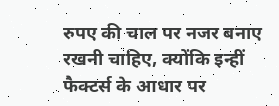रुपए की चाल पर नजर बनाए रखनी चाहिए, क्योंकि इन्हीं फैक्टर्स के आधार पर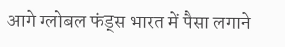आगे ग्लोबल फंड्स भारत में पैसा लगाने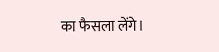का फैसला लेंगे।